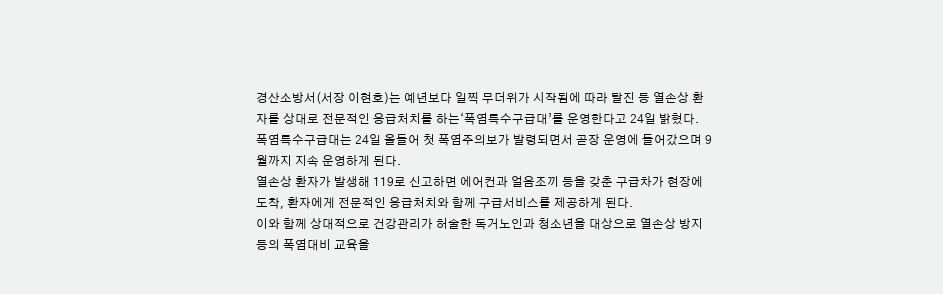경산소방서(서장 이현호)는 예년보다 일찍 무더위가 시작됨에 따라 탈진 등 열손상 환자를 상대로 전문적인 응급처치를 하는‘폭염특수구급대’를 운영한다고 24일 밝혔다.
폭염특수구급대는 24일 올들어 첫 폭염주의보가 발령되면서 곧장 운영에 들어갔으며 9월까지 지속 운영하게 된다.
열손상 환자가 발생해 119로 신고하면 에어컨과 얼음조끼 등을 갖춘 구급차가 현장에 도착, 환자에게 전문적인 응급처치와 함께 구급서비스를 제공하게 된다.
이와 함께 상대적으로 건강관리가 허술한 독거노인과 청소년을 대상으로 열손상 방지 등의 폭염대비 교육을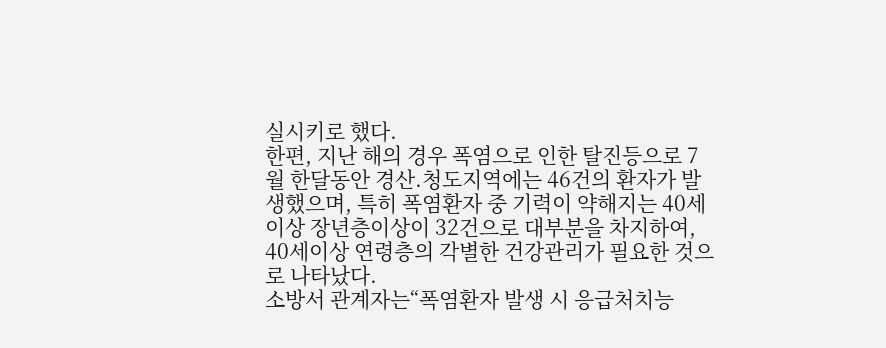실시키로 했다.
한편, 지난 해의 경우 폭염으로 인한 탈진등으로 7월 한달동안 경산.청도지역에는 46건의 환자가 발생했으며, 특히 폭염환자 중 기력이 약해지는 40세이상 장년층이상이 32건으로 대부분을 차지하여, 40세이상 연령층의 각별한 건강관리가 필요한 것으로 나타났다.
소방서 관계자는“폭염환자 발생 시 응급처치능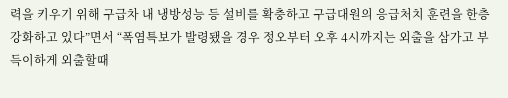력을 키우기 위해 구급차 내 냉방성능 등 설비를 확충하고 구급대원의 응급처치 훈련을 한층 강화하고 있다”면서 “폭염특보가 발령됐을 경우 정오부터 오후 4시까지는 외출을 삼가고 부득이하게 외출할때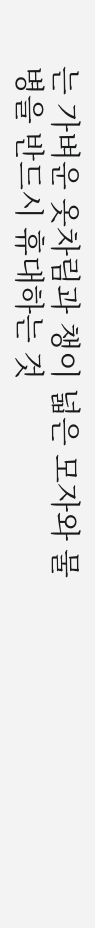는 가벼운 옷차림과 챙이 넓은 모자와 물병을 반드시 휴대하는 것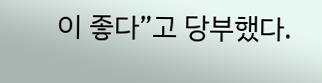이 좋다”고 당부했다.